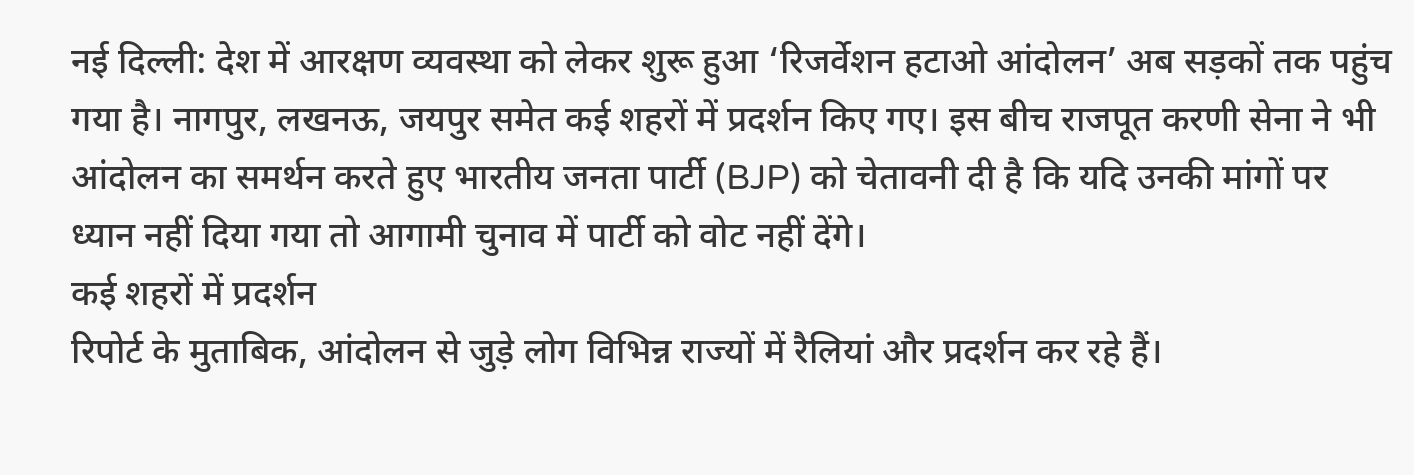नई दिल्ली: देश में आरक्षण व्यवस्था को लेकर शुरू हुआ ‘रिजर्वेशन हटाओ आंदोलन’ अब सड़कों तक पहुंच गया है। नागपुर, लखनऊ, जयपुर समेत कई शहरों में प्रदर्शन किए गए। इस बीच राजपूत करणी सेना ने भी आंदोलन का समर्थन करते हुए भारतीय जनता पार्टी (BJP) को चेतावनी दी है कि यदि उनकी मांगों पर ध्यान नहीं दिया गया तो आगामी चुनाव में पार्टी को वोट नहीं देंगे।
कई शहरों में प्रदर्शन
रिपोर्ट के मुताबिक, आंदोलन से जुड़े लोग विभिन्न राज्यों में रैलियां और प्रदर्शन कर रहे हैं।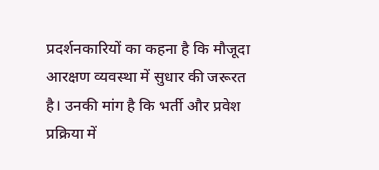प्रदर्शनकारियों का कहना है कि मौजूदा आरक्षण व्यवस्था में सुधार की जरूरत है। उनकी मांग है कि भर्ती और प्रवेश प्रक्रिया में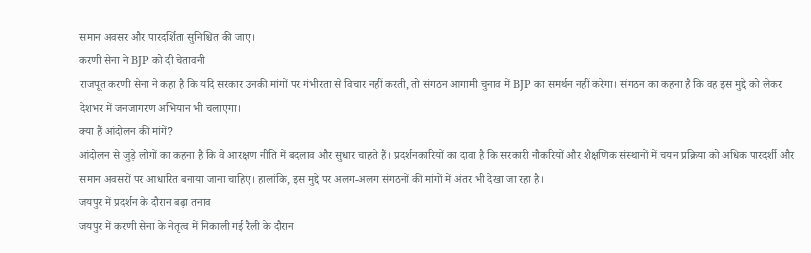समान अवसर और पारदर्शिता सुनिश्चित की जाए।
करणी सेना ने BJP को दी चेतावनी
राजपूत करणी सेना ने कहा है कि यदि सरकार उनकी मांगों पर गंभीरता से विचार नहीं करती, तो संगठन आगामी चुनाव में BJP का समर्थन नहीं करेगा। संगठन का कहना है कि वह इस मुद्दे को लेकर देशभर में जनजागरण अभियान भी चलाएगा।
क्या हैं आंदोलन की मांगें?
आंदोलन से जुड़े लोगों का कहना है कि वे आरक्षण नीति में बदलाव और सुधार चाहते हैं। प्रदर्शनकारियों का दावा है कि सरकारी नौकरियों और शैक्षणिक संस्थानों में चयन प्रक्रिया को अधिक पारदर्शी और समान अवसरों पर आधारित बनाया जाना चाहिए। हालांकि, इस मुद्दे पर अलग-अलग संगठनों की मांगों में अंतर भी देखा जा रहा है।
जयपुर में प्रदर्शन के दौरान बढ़ा तनाव
जयपुर में करणी सेना के नेतृत्व में निकाली गई रैली के दौरान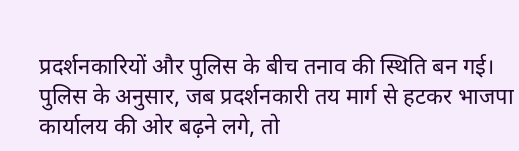प्रदर्शनकारियों और पुलिस के बीच तनाव की स्थिति बन गई। पुलिस के अनुसार, जब प्रदर्शनकारी तय मार्ग से हटकर भाजपा कार्यालय की ओर बढ़ने लगे, तो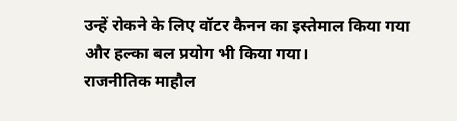उन्हें रोकने के लिए वॉटर कैनन का इस्तेमाल किया गया और हल्का बल प्रयोग भी किया गया।
राजनीतिक माहौल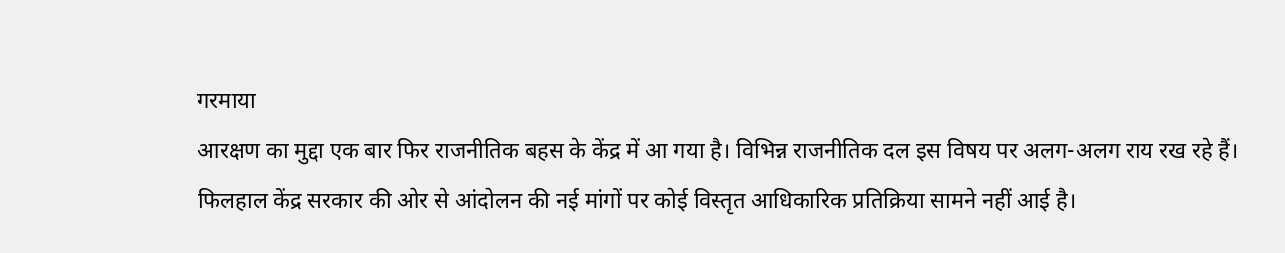गरमाया
आरक्षण का मुद्दा एक बार फिर राजनीतिक बहस के केंद्र में आ गया है। विभिन्न राजनीतिक दल इस विषय पर अलग-अलग राय रख रहे हैं। फिलहाल केंद्र सरकार की ओर से आंदोलन की नई मांगों पर कोई विस्तृत आधिकारिक प्रतिक्रिया सामने नहीं आई है।